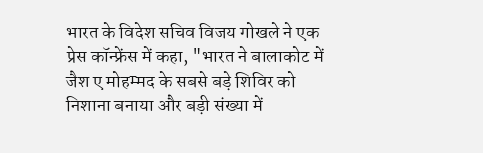भारत के विदेश सचिव विजय गोखले ने एक प्रेस कॉन्फ्रेंस में कहा, "भारत ने बालाकोट में जैश ए मोहम्मद के सबसे बड़े शिविर को निशाना बनाया और बड़ी संख्या में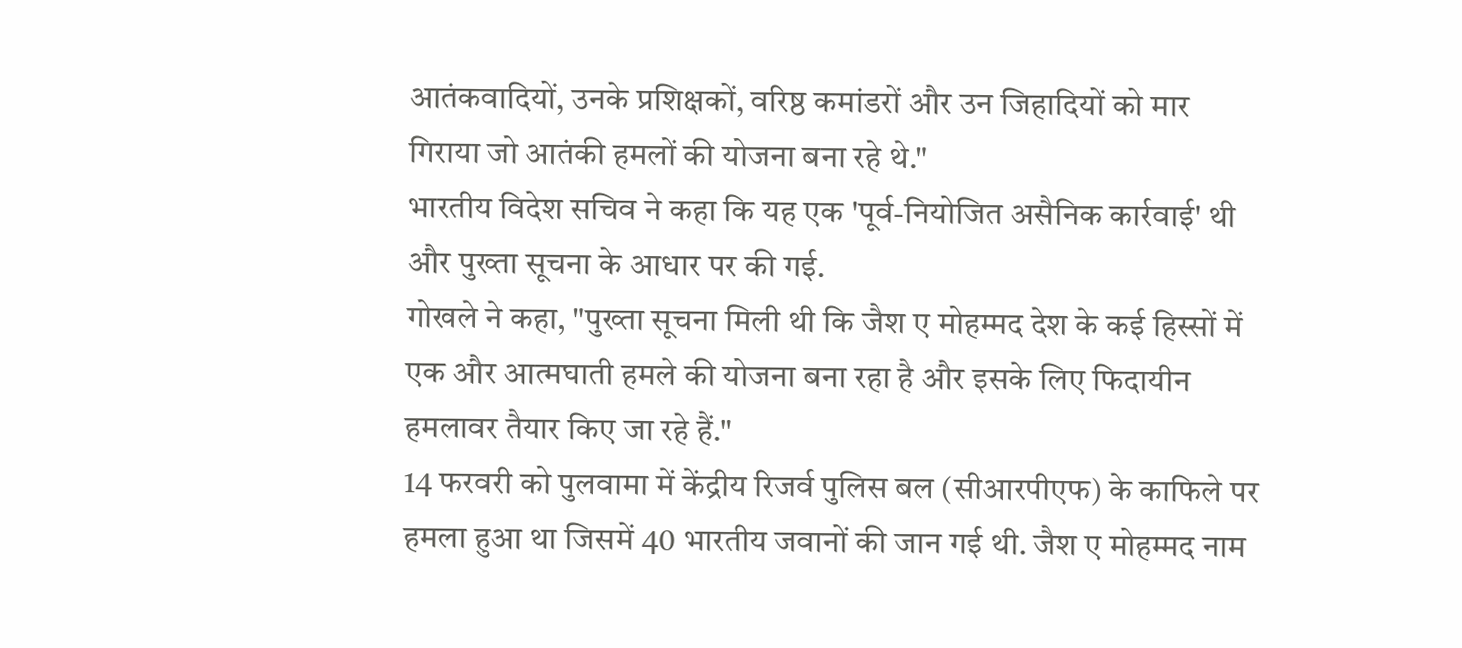आतंकवादियों, उनके प्रशिक्षकों, वरिष्ठ कमांडरों और उन जिहादियों को मार गिराया जो आतंकी हमलों की योजना बना रहे थे."
भारतीय विदेश सचिव ने कहा कि यह एक 'पूर्व-नियोजित असैनिक कार्रवाई' थी और पुख्ता सूचना के आधार पर की गई.
गोखले ने कहा, "पुख्ता सूचना मिली थी कि जैश ए मोहम्मद देश के कई हिस्सों में एक और आत्मघाती हमले की योजना बना रहा है और इसके लिए फिदायीन हमलावर तैयार किए जा रहे हैं."
14 फरवरी को पुलवामा में केंद्रीय रिजर्व पुलिस बल (सीआरपीएफ) के काफिले पर हमला हुआ था जिसमें 40 भारतीय जवानों की जान गई थी. जैश ए मोहम्मद नाम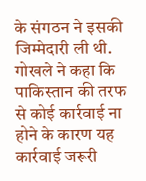के संगठन ने इसकी जिम्मेदारी ली थी.
गोखले ने कहा कि पाकिस्तान की तरफ से कोई कार्रवाई ना होने के कारण यह कार्रवाई जरूरी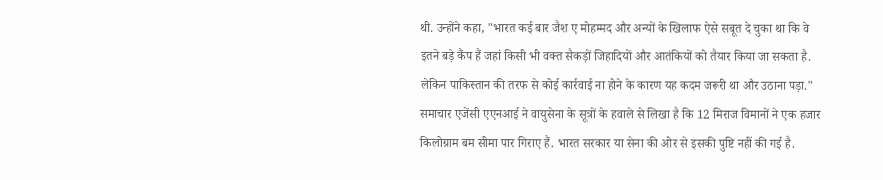थी. उन्होंने कहा, "भारत कई बार जैश ए मोहम्मद और अन्यों के खिलाफ ऐसे सबूत दे चुका था कि वे इतने बड़े कैंप हैं जहां किसी भी वक्त सैकड़ों जिहादियों और आतंकियों को तैयार किया जा सकता है. लेकिन पाकिस्तान की तरफ से कोई कार्रवाई ना होने के कारण यह कदम जरूरी था और उठाना पड़ा."
समाचार एजेंसी एएनआई ने वायुसेना के सूत्रों के हवाले से लिखा है कि 12 मिराज विमानों ने एक हजार किलोग्राम बम सीमा पार गिराए हैं. भारत सरकार या सेना की ओर से इसकी पुष्टि नहीं की गई है.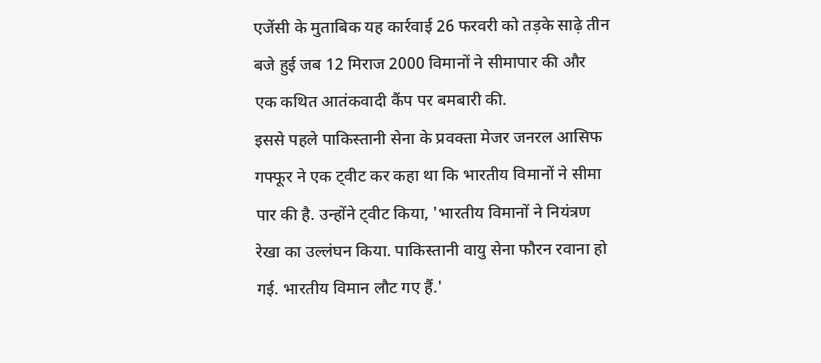एजेंसी के मुताबिक यह कार्रवाई 26 फरवरी को तड़के साढ़े तीन बजे हुई जब 12 मिराज 2000 विमानों ने सीमापार की और एक कथित आतंकवादी कैंप पर बमबारी की.
इससे पहले पाकिस्तानी सेना के प्रवक्ता मेजर जनरल आसिफ गफ्फूर ने एक ट्वीट कर कहा था कि भारतीय विमानों ने सीमा पार की है. उन्होंने ट्वीट किया, 'भारतीय विमानों ने नियंत्रण रेखा का उल्लंघन किया. पाकिस्तानी वायु सेना फौरन रवाना हो गई. भारतीय विमान लौट गए हैं.'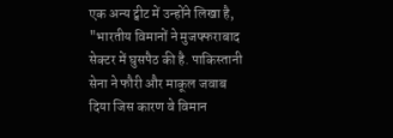एक अन्य ट्वीट में उन्होंने लिखा है, "भारतीय विमानों ने मुजफ्फराबाद सेक्टर में घुसपैठ की है. पाकिस्तानी सेना ने फौरी और माकूल जवाब दिया जिस कारण वे विमान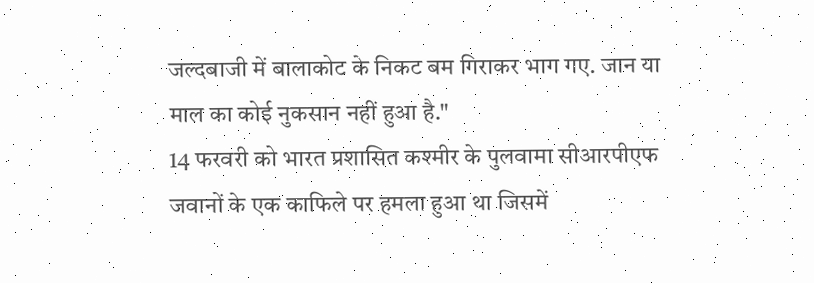जल्दबाजी में बालाकोट के निकट बम गिराकर भाग गए. जान या माल का कोई नुकसान नहीं हुआ है."
14 फरवरी को भारत प्रशासित कश्मीर के पुलवामा सीआरपीएफ जवानों के एक काफिले पर हमला हुआ था जिसमें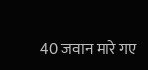40 जवान मारे गए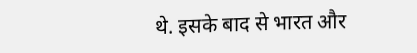थे. इसके बाद से भारत और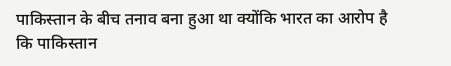पाकिस्तान के बीच तनाव बना हुआ था क्योंकि भारत का आरोप है कि पाकिस्तान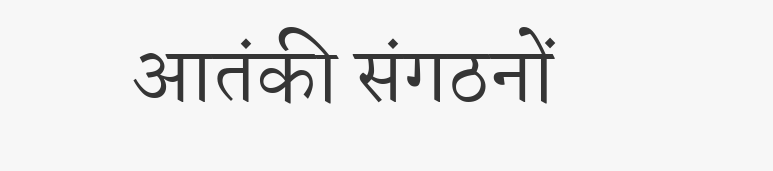आतंकी संगठनों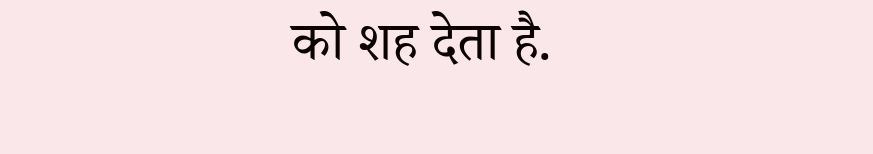को शह देता है.